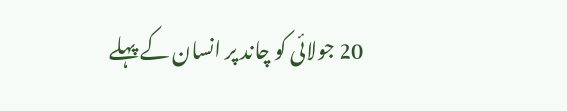20 جولائی کو چاند پر انسان کے پہلے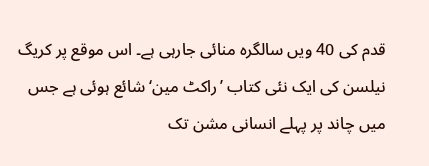قدم کی 40 ویں سالگرہ منائی جارہی ہے۔ اس موقع پر کریگ نیلسن کی ایک نئی کتاب ’راکٹ مین‘ شائع ہوئی ہے جس میں چاند پر پہلے انسانی مشن تک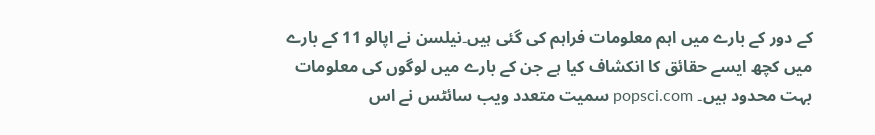کے دور کے بارے میں اہم معلومات فراہم کی گئی ہیں۔نیلسن نے اپالو 11 کے بارے میں کچھ ایسے حقائق کا انکشاف کیا ہے جن کے بارے میں لوگوں کی معلومات بہت محدود ہیں۔ popsci.com سمیت متعدد ویب سائٹس نے اس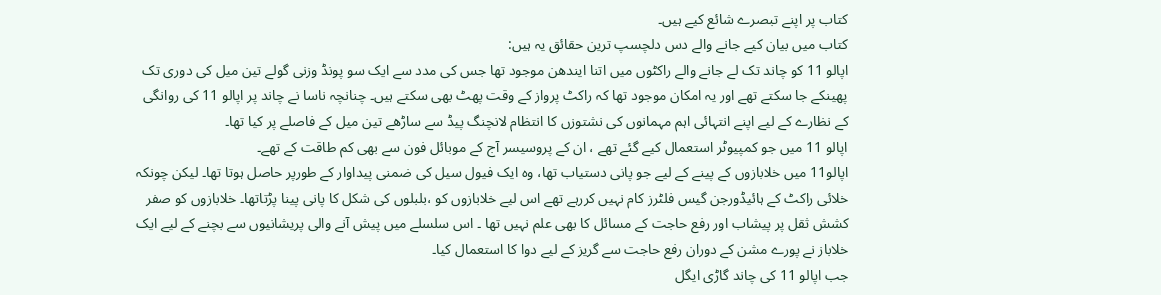کتاب پر اپنے تبصرے شائع کیے ہیں۔
کتاب میں بیان کیے جانے والے دس دلچسپ ترین حقائق یہ ہیں:
اپالو 11 کو چاند تک لے جانے والے راکٹوں میں اتنا ایندھن موجود تھا جس کی مدد سے ایک سو پونڈ وزنی گولے تین میل کی دوری تک پھینکے جا سکتے تھے اور یہ امکان موجود تھا کہ راکٹ پرواز کے وقت پھٹ بھی سکتے ہیں۔ چنانچہ ناسا نے چاند پر اپالو 11 کی روانگی کے نظارے کے لیے اپنے انتہائی اہم مہمانوں کی نشتوزں کا انتظام لانچنگ پیڈ سے ساڑھے تین میل کے فاصلے پر کیا تھا۔
اپالو 11 میں جو کمپیوٹر استعمال کیے گئے تھے ، ان کے پروسیسر آج کے موبائل فون سے بھی کم طاقت کے تھے۔
اپالو11 میں خلابازوں کے پینے کے لیے جو پانی دستیاب تھا، وہ ایک فیول سیل کی ضمنی پیداوار کے طورپر حاصل ہوتا تھا۔ لیکن چونکہ خلائی راکٹ کے ہائیڈورجن گیس فلٹرز کام نہیں کررہے تھے اس لیے خلابازوں کو ،بلبلوں کی شکل کا پانی پینا پڑتاتھا۔ خلابازوں کو صفر کشش ثقل پر پیشاب اور رفع حاجت کے مسائل کا بھی علم نہیں تھا ۔ اس سلسلے میں پیش آنے والی پریشانیوں سے بچنے کے لیے ایک خلاباز نے پورے مشن کے دوران رفع حاجت سے گریز کے لیے دوا کا استعمال کیا۔
جب اپالو 11 کی چاند گاڑی ایگل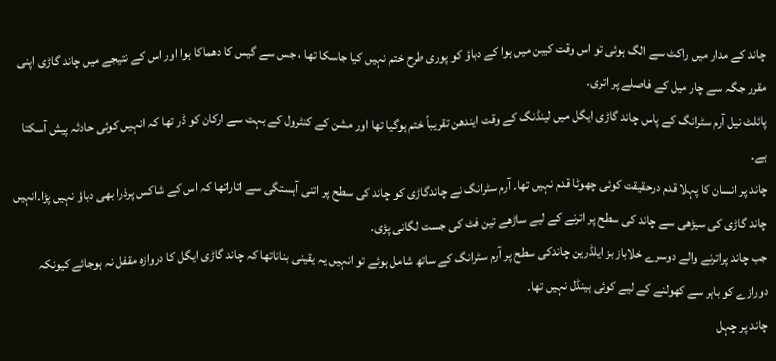چاند کے مدار میں راکٹ سے الگ ہوئی تو اس وقت کیبن میں ہوا کے دباؤ کو پوری طرح ختم نہیں کیا جاسکا تھا ، جس سے گیس کا دھماکا ہوا اور اس کے نتیجے میں چاند گاڑی اپنی مقرر جگہ سے چار میل کے فاصلے پر اتری۔
پائلٹ نیل آرم سٹرانگ کے پاس چاند گاڑی ایگل میں لینڈنگ کے وقت ایندھن تقریباً ختم ہوگیا تھا اور مشن کے کنٹرول کے بہت سے ارکان کو ڈر تھا کہ انہیں کوئی حادثہ پیش آسکتا ہے۔
چاند پر انسان کا پہلا قدم درحقیقت کوئی چھوٹا قدم نہیں تھا۔ آرم سٹرانگ نے چاندگاڑی کو چاند کی سطح پر اتنی آہستگی سے اتاراتھا کہ اس کے شاکس پرذرا بھی دباؤ نہیں پڑا۔انہیں چاند گاڑی کی سیڑھی سے چاند کی سطح پر اترنے کے لیے ساڑھے تین فٹ کی جست لگانی پڑی۔
جب چاند پراترنے والے دوسرے خلاباز بز ایلڈرین چاندکی سطح پر آرم سٹرانگ کے ساتھ شامل ہوئے تو انہیں یہ یقینی بناناتھا کہ چاند گاڑی ایگل کا دروازہ مقفل نہ ہوجائے کیونکہ دورازے کو باہر سے کھولنے کے لیے کوئی ہینڈل نہیں تھا۔
چاند پر چہل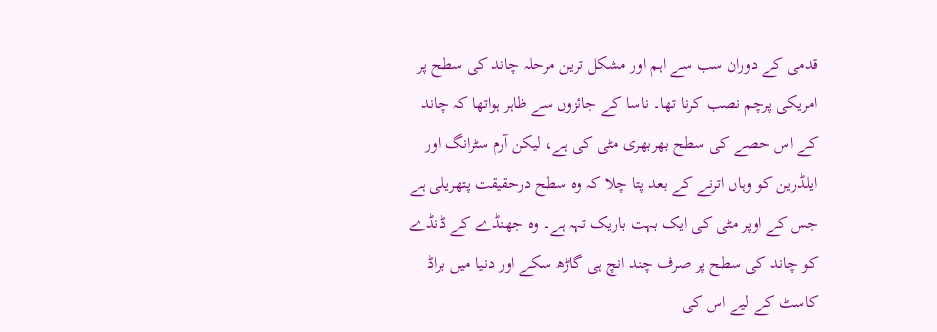قدمی کے دوران سب سے اہم اور مشکل ترین مرحلہ چاند کی سطح پر امریکی پرچم نصب کرنا تھا۔ ناسا کے جائزوں سے ظاہر ہواتھا کہ چاند کے اس حصے کی سطح بھربھری مٹی کی ہے، لیکن آرم سٹرانگ اور ایلڈرین کو وہاں اترنے کے بعد پتا چلا کہ وہ سطح درحقیقت پتھریلی ہے جس کے اوپر مٹی کی ایک بہت باریک تہہ ہے۔ وہ جھنڈے کے ڈنڈے کو چاند کی سطح پر صرف چند انچ ہی گاڑھ سکے اور دنیا میں براڈ کاسٹ کے لیے اس کی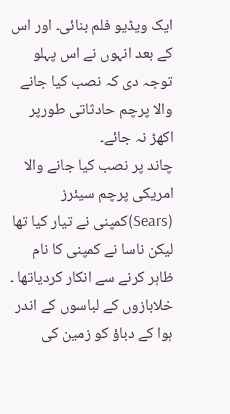ایک ویڈیو فلم بنائی۔ اور اس کے بعد انہوں نے اس پہلو توجہ دی کہ نصب کیا جانے والا پرچم حادثاتی طورپر اکھڑ نہ جائے۔
چاند پر نصب کیا جانے والا امریکی پرچم سیئرز (Sears)کمپنی نے تیار کیا تھا لیکن ناسا نے کمپنی کا نام ظاہر کرنے سے انکار کردیاتھا ۔
خلابازوں کے لباسوں کے اندر ہوا کے دباؤ کو زمین کی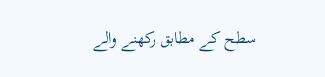سطح کے مطابق رکھنے والے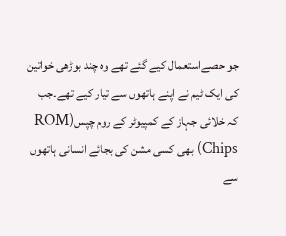جو حصےاستعمال کیے گئے تھے وہ چند بوڑھی خواتین کی ایک ٹیم نے اپنے ہاتھوں سے تیار کیے تھے۔جب کہ خلائی جہاز کے کمپیوٹر کے روم چپس(ROM Chips) بھی کسی مشن کی بجائے انسانی ہاتھوں سے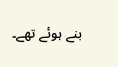بنے ہوئے تھے۔